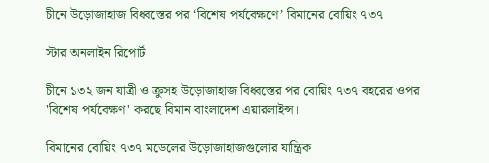চীনে উড়োজাহাজ বিধ্বস্তের পর ‘বিশেষ পর্যবেক্ষণে’ বিমানের বোয়িং ৭৩৭

স্টার অনলাইন রিপোর্ট

চীনে ১৩২ জন যাত্রী ও ক্রুসহ উড়োজাহাজ বিধ্বস্তের পর বোয়িং ৭৩৭ বহরের ওপর 'বিশেষ পর্যবেক্ষণ' করছে বিমান বাংলাদেশ এয়ারলাইন্স।

বিমানের বোয়িং ৭৩৭ মডেলের উড়োজাহাজগুলোর যান্ত্রিক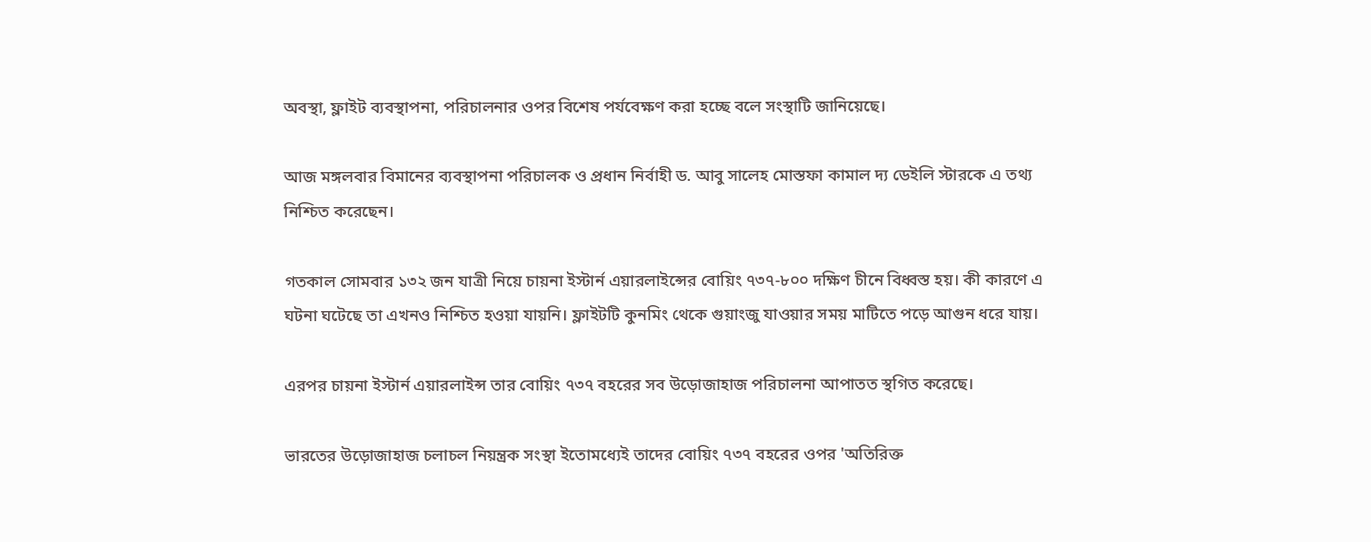অবস্থা, ফ্লাইট ব্যবস্থাপনা, পরিচালনার ওপর বিশেষ পর্যবেক্ষণ করা হচ্ছে বলে সংস্থাটি জানিয়েছে।

আজ মঙ্গলবার বিমানের ব্যবস্থাপনা পরিচালক ও প্রধান নির্বাহী ড. আবু সালেহ মোস্তফা কামাল দ্য ডেইলি স্টারকে এ তথ্য নিশ্চিত করেছেন।

গতকাল সোমবার ১৩২ জন যাত্রী নিয়ে চায়না ইস্টার্ন এয়ারলাইন্সের বোয়িং ৭৩৭-৮০০ দক্ষিণ চীনে বিধ্বস্ত হয়। কী কারণে এ ঘটনা ঘটেছে তা এখনও নিশ্চিত হওয়া যায়নি। ফ্লাইটটি কুনমিং থেকে গুয়াংজু যাওয়ার সময় মাটিতে পড়ে আগুন ধরে যায়।

এরপর চায়না ইস্টার্ন এয়ারলাইন্স তার বোয়িং ৭৩৭ বহরের সব উড়োজাহাজ পরিচালনা আপাতত স্থগিত করেছে।

ভারতের উড়োজাহাজ চলাচল নিয়ন্ত্রক সংস্থা ইতোমধ্যেই তাদের বোয়িং ৭৩৭ বহরের ওপর 'অতিরিক্ত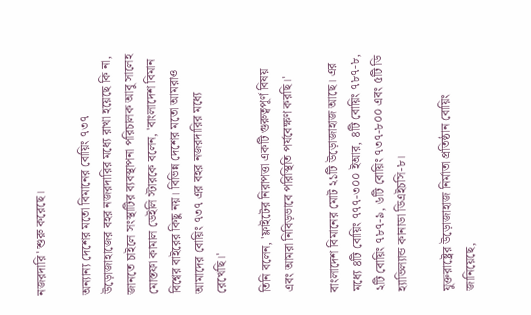নজরদারি' শুরু করেছে।

অন্যান্য দেশের মতো বিমানের বোয়িং ৭৩৭ উড়োজাহাজের বহর নজরদারির মধ্যে রাখা হয়েছে কি না, জানতে চাইলে সংস্থাটির ব্যবস্থাপনা পরিচালক আবু সালেহ মোস্তফা কামাল ডেইলি স্টারকে বলেন, 'বাংলাদেশ বিমান বিশ্বের বাইরের কিছু নয়। বিভিন্ন দেশের মতো আমরাও আমাদের বোয়িং ৭৩৭ এর বহর নজরদারির মধ্যে রেখেছি।'

তিনি বলেন, 'ফ্লাইটের নিরাপত্তা একটি গুরুত্বপূর্ণ বিষয় এবং আমরা নিবিড়ভাবে পরিস্থিতি পর্যবেক্ষণ করছি।'

বাংলাদেশ বিমানের মোট ২১টি উড়োজাহাজ আছে। এর মধ্যে ৪টি বোয়িং ৭৭৭-৩০০ ইআর, ৪টি বোয়িং ৭৮৭-৮, ২টি বোয়িং ৭৮৭-৯, ৬টি বোয়িং ৭৩৭-৮০০ এবং ৫টি ডি হ্যাভিল্যান্ড কানাডা ডিএইচসি-৮।

যুক্তরাষ্ট্রের উড়োজাহাজ নির্মাতা প্রতিষ্ঠান বোয়িং জানিয়েছে,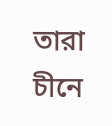তারা চীনে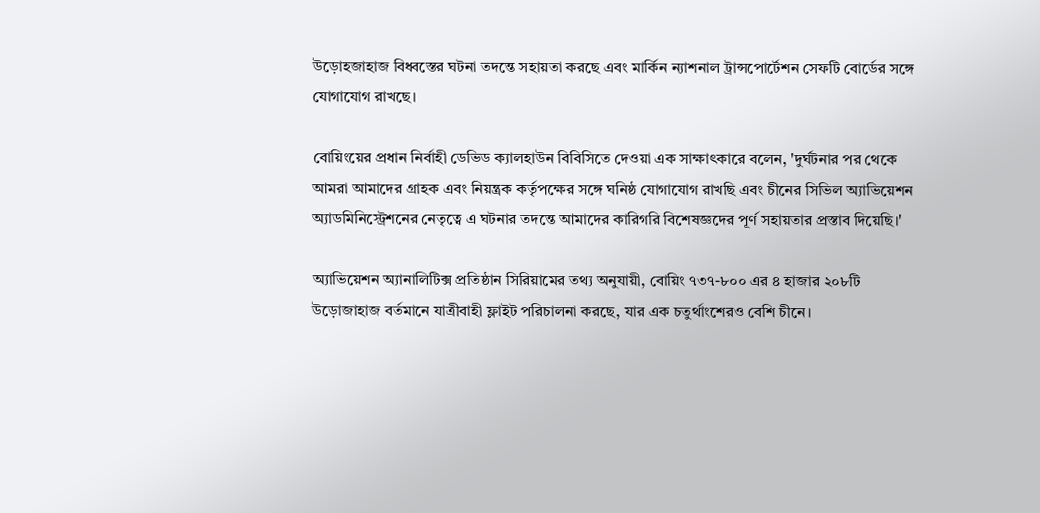উড়োহজাহাজ বিধ্বস্তের ঘটনা তদন্তে সহায়তা করছে এবং মার্কিন ন্যাশনাল ট্রান্সপোর্টেশন সেফটি বোর্ডের সঙ্গে যোগাযোগ রাখছে।

বোয়িংয়ের প্রধান নির্বাহী ডেভিড ক্যালহাউন বিবিসিতে দেওয়া এক সাক্ষাৎকারে বলেন, 'দুর্ঘটনার পর থেকে আমরা আমাদের গ্রাহক এবং নিয়ন্ত্রক কর্তৃপক্ষের সঙ্গে ঘনিষ্ঠ যোগাযোগ রাখছি এবং চীনের সিভিল অ্যাভিয়েশন অ্যাডমিনিস্ট্রেশনের নেতৃত্বে এ ঘটনার তদন্তে আমাদের কারিগরি বিশেষজ্ঞদের পূর্ণ সহায়তার প্রস্তাব দিয়েছি।'

অ্যাভিয়েশন অ্যানালিটিক্স প্রতিষ্ঠান সিরিয়ামের তথ্য অনুযায়ী, বোয়িং ৭৩৭-৮০০ এর ৪ হাজার ২০৮টি উড়োজাহাজ বর্তমানে যাত্রীবাহী ফ্লাইট পরিচালনা করছে, যার এক চতুর্থাংশেরও বেশি চীনে।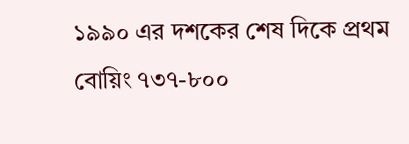১৯৯০ এর দশকের শেষ দিকে প্রথম বোয়িং ৭৩৭-৮০০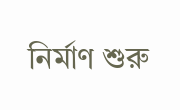নির্মাণ শুরু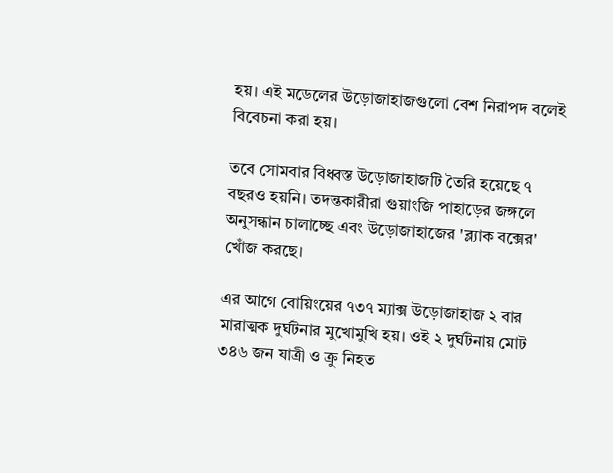হয়। এই মডেলের উড়োজাহাজগুলো বেশ নিরাপদ বলেই বিবেচনা করা হয়।

তবে সোমবার বিধ্বস্ত উড়োজাহাজটি তৈরি হয়েছে ৭ বছরও হয়নি। তদন্তকারীরা গুয়াংজি পাহাড়ের জঙ্গলে অনুসন্ধান চালাচ্ছে এবং উড়োজাহাজের 'ব্ল্যাক বক্সের' খোঁজ করছে।

এর আগে বোয়িংয়ের ৭৩৭ ম্যাক্স উড়োজাহাজ ২ বার মারাত্মক দুর্ঘটনার মুখোমুখি হয়। ওই ২ দুর্ঘটনায় মোট ৩৪৬ জন যাত্রী ও ক্রু নিহত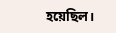হয়েছিল।